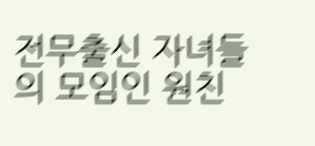전무출신 자녀들의 모임인 원친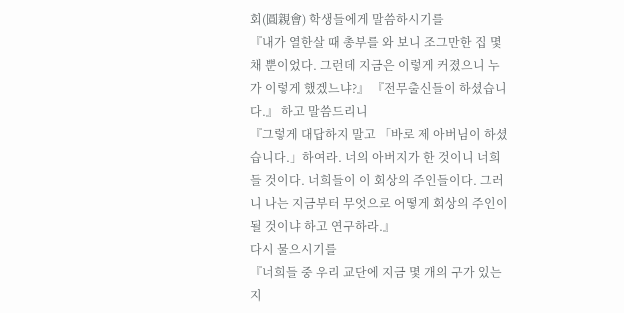회(圓親會) 학생들에게 말씀하시기를
『내가 열한살 때 총부를 와 보니 조그만한 집 몇 채 뿐이었다. 그런데 지금은 이렇게 커졌으니 누가 이렇게 했겠느냐?』 『전무출신들이 하셨습니다.』 하고 말씀드리니
『그렇게 대답하지 말고 「바로 제 아버님이 하셨습니다.」하여라. 너의 아버지가 한 것이니 너희들 것이다. 너희들이 이 회상의 주인들이다. 그러니 나는 지금부터 무엇으로 어떻게 회상의 주인이 될 것이냐 하고 연구하라.』
다시 물으시기를
『너희들 중 우리 교단에 지금 몇 개의 구가 있는지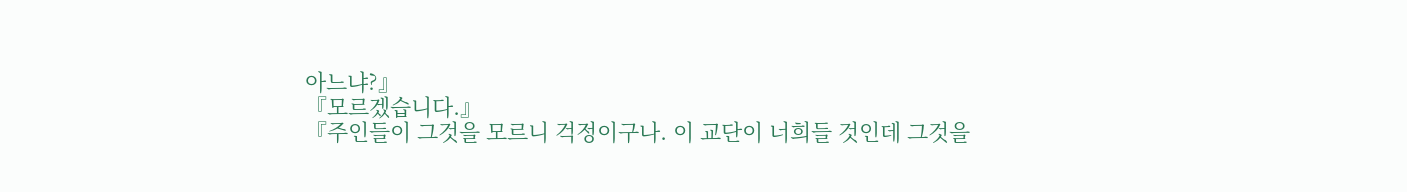아느냐?』
『모르겠습니다.』
『주인들이 그것을 모르니 걱정이구나. 이 교단이 너희들 것인데 그것을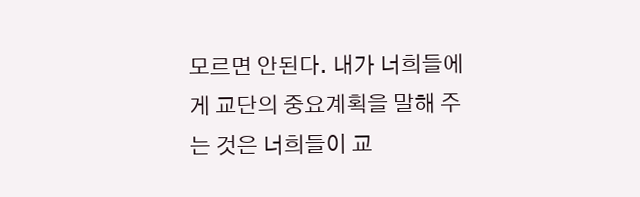모르면 안된다. 내가 너희들에게 교단의 중요계획을 말해 주는 것은 너희들이 교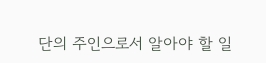단의 주인으로서 알아야 할 일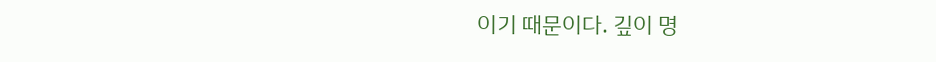이기 때문이다. 깊이 명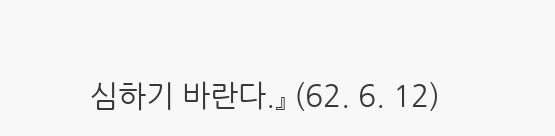심하기 바란다.』 (62. 6. 12)